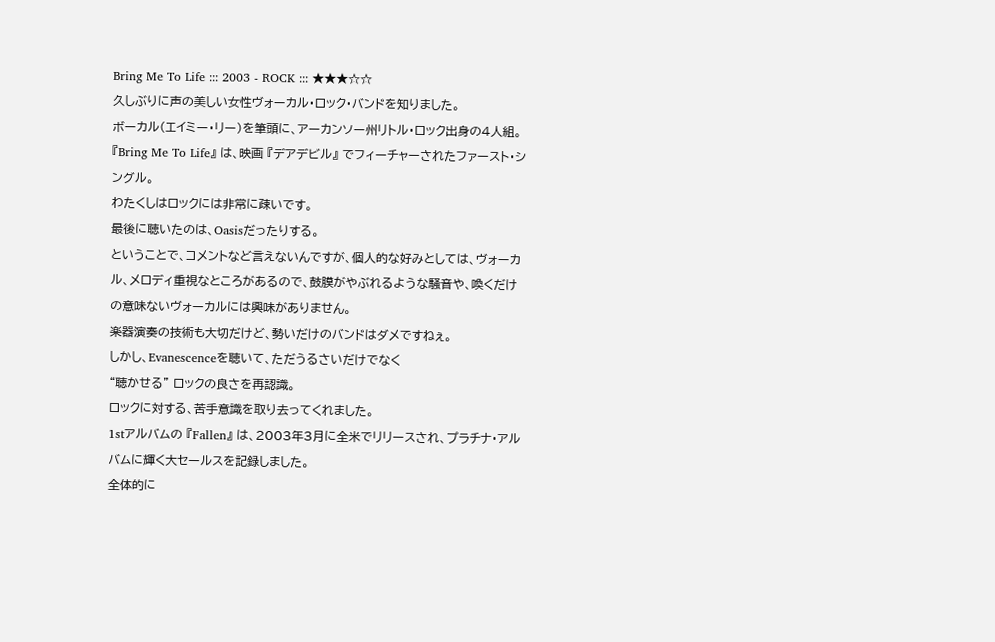Bring Me To Life ::: 2003 - ROCK ::: ★★★☆☆
久しぶりに声の美しい女性ヴォーカル・ロック・バンドを知りました。
ボーカル(エイミー・リー)を筆頭に、アーカンソー州リトル・ロック出身の4人組。
『Bring Me To Life』 は、映画 『デアデビル』 でフィーチャーされたファースト・シングル。
わたくしはロックには非常に疎いです。
最後に聴いたのは、Oasisだったりする。
ということで、コメントなど言えないんですが、個人的な好みとしては、ヴォーカル、メロディ重視なところがあるので、鼓膜がやぶれるような騒音や、喚くだけの意味ないヴォーカルには興味がありません。
楽器演奏の技術も大切だけど、勢いだけのバンドはダメですねぇ。
しかし、Evanescenceを聴いて、ただうるさいだけでなく
“聴かせる” ロックの良さを再認識。
ロックに対する、苦手意識を取り去ってくれました。
1stアルバムの 『Fallen』 は、2003年3月に全米でリリースされ、プラチナ・アルバムに輝く大セールスを記録しました。
全体的に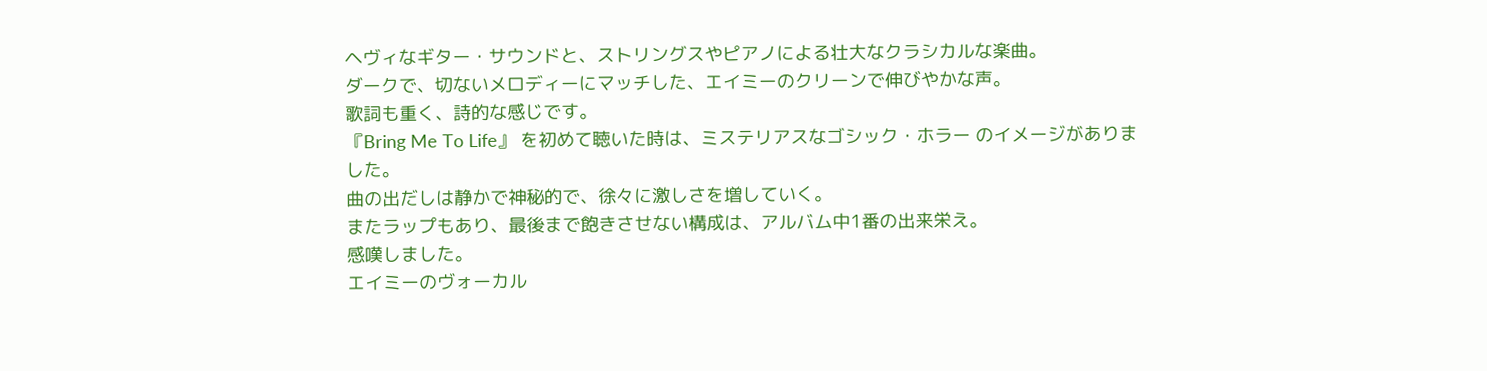ヘヴィなギター・サウンドと、ストリングスやピアノによる壮大なクラシカルな楽曲。
ダークで、切ないメロディーにマッチした、エイミーのクリーンで伸びやかな声。
歌詞も重く、詩的な感じです。
『Bring Me To Life』 を初めて聴いた時は、ミステリアスなゴシック・ホラー のイメージがありました。
曲の出だしは静かで神秘的で、徐々に激しさを増していく。
またラップもあり、最後まで飽きさせない構成は、アルバム中1番の出来栄え。
感嘆しました。
エイミーのヴォーカル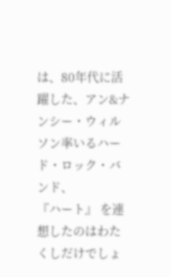は、80年代に活躍した、アン&ナンシー・ウィルソン率いるハード・ロック・バンド、
『ハート』 を連想したのはわたくしだけでしょ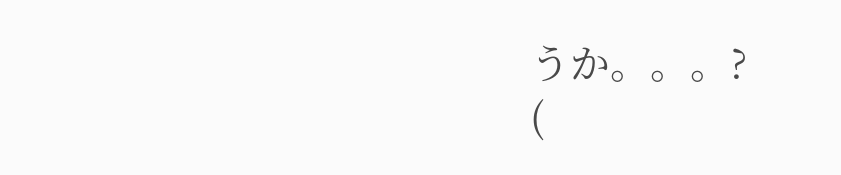うか。。。?
(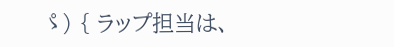ゝ゚) { ラップ担当は、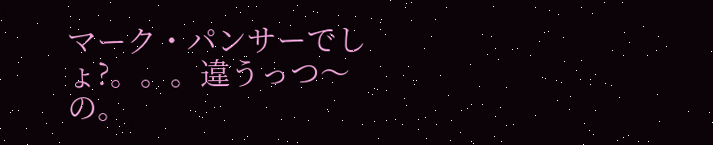マーク・パンサーでしょ?。。。違うっつ〜の。